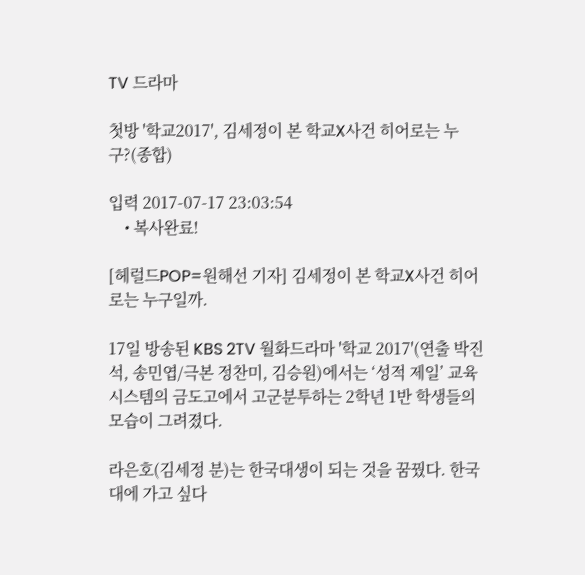TV 드라마

첫방 '학교2017', 김세정이 본 학교X사건 히어로는 누구?(종합)

입력 2017-07-17 23:03:54
    • 복사완료!

[헤럴드POP=원해선 기자] 김세정이 본 학교X사건 히어로는 누구일까.

17일 방송된 KBS 2TV 월화드라마 '학교 2017'(연출 박진석, 송민엽/극본 정찬미, 김승원)에서는 ‘성적 제일’ 교육 시스템의 금도고에서 고군분투하는 2학년 1반 학생들의 모습이 그려졌다.

라은호(김세정 분)는 한국대생이 되는 것을 꿈꿨다. 한국대에 가고 싶다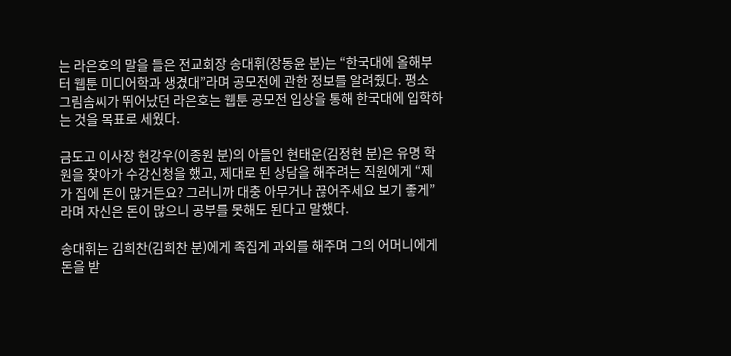는 라은호의 말을 들은 전교회장 송대휘(장동윤 분)는 “한국대에 올해부터 웹툰 미디어학과 생겼대”라며 공모전에 관한 정보를 알려줬다. 평소 그림솜씨가 뛰어났던 라은호는 웹툰 공모전 입상을 통해 한국대에 입학하는 것을 목표로 세웠다.

금도고 이사장 현강우(이종원 분)의 아들인 현태운(김정현 분)은 유명 학원을 찾아가 수강신청을 했고, 제대로 된 상담을 해주려는 직원에게 “제가 집에 돈이 많거든요? 그러니까 대충 아무거나 끊어주세요 보기 좋게”라며 자신은 돈이 많으니 공부를 못해도 된다고 말했다.

송대휘는 김희찬(김희찬 분)에게 족집게 과외를 해주며 그의 어머니에게 돈을 받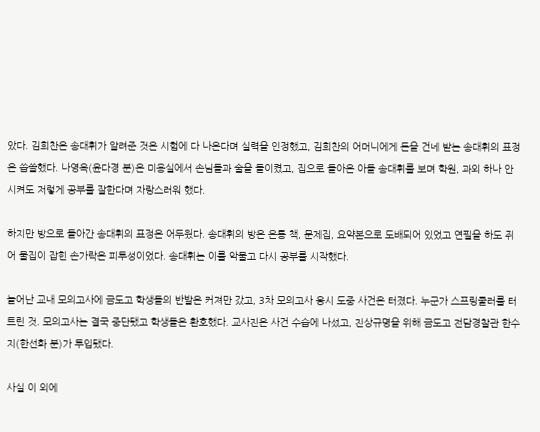았다. 김희찬은 송대휘가 알려준 것은 시험에 다 나온다며 실력을 인정했고, 김희찬의 어머니에게 돈을 건네 받는 송대휘의 표정은 씁쓸했다. 나영옥(윤다경 분)은 미용실에서 손님들과 술을 들이켰고, 집으로 돌아온 아들 송대휘를 보며 학원, 과외 하나 안 시켜도 저렇게 공부를 잘한다며 자랑스러워 했다.

하지만 방으로 돌아간 송대휘의 표정은 어두웠다. 송대휘의 방은 온통 책, 문제집, 요약본으로 도배되어 있었고 연필을 하도 쥐어 물집이 잡힌 손가락은 피투성이었다. 송대휘는 이를 악물고 다시 공부를 시작했다.

늘어난 교내 모의고사에 금도고 학생들의 반발은 커져만 갔고, 3차 모의고사 응시 도중 사건은 터졌다. 누군가 스프링쿨러를 터트린 것. 모의고사는 결국 중단됐고 학생들은 환호했다. 교사진은 사건 수습에 나섰고, 진상규명을 위해 금도고 전담경찰관 한수지(한선화 분)가 투입됐다.

사실 이 외에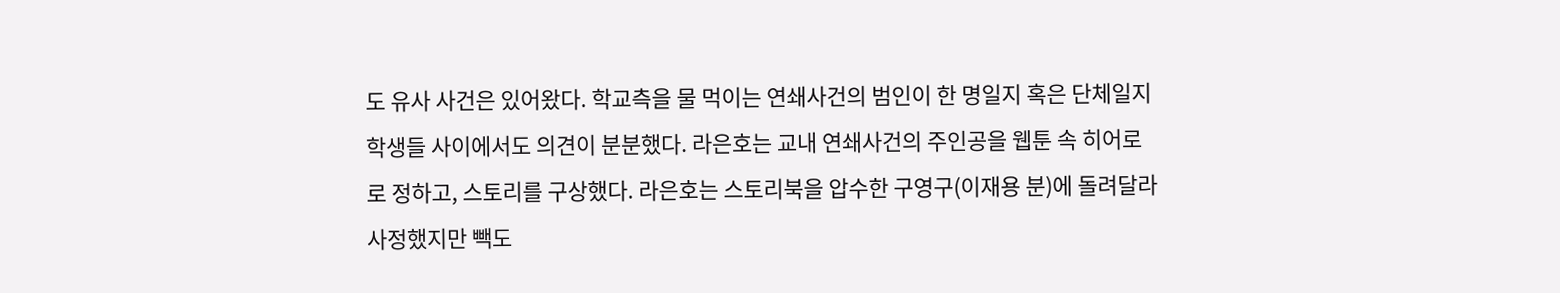도 유사 사건은 있어왔다. 학교측을 물 먹이는 연쇄사건의 범인이 한 명일지 혹은 단체일지 학생들 사이에서도 의견이 분분했다. 라은호는 교내 연쇄사건의 주인공을 웹툰 속 히어로로 정하고, 스토리를 구상했다. 라은호는 스토리북을 압수한 구영구(이재용 분)에 돌려달라 사정했지만 빽도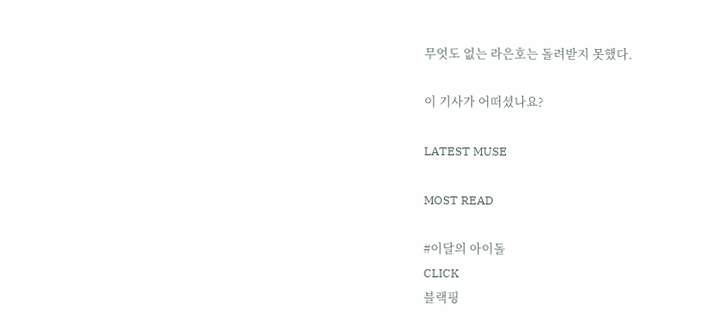무엇도 없는 라은호는 돌려받지 못했다.

이 기사가 어떠셨나요?

LATEST MUSE

MOST READ

#이달의 아이돌
CLICK
블랙핑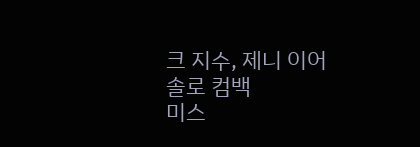크 지수, 제니 이어 솔로 컴백
미스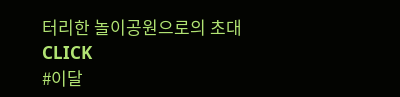터리한 놀이공원으로의 초대
CLICK
#이달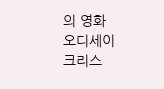의 영화
오디세이
크리스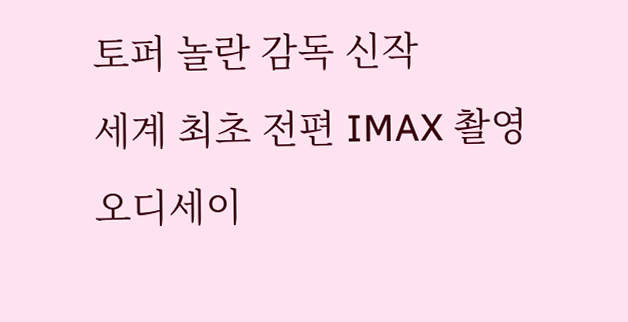토퍼 놀란 감독 신작
세계 최초 전편 IMAX 촬영
오디세이